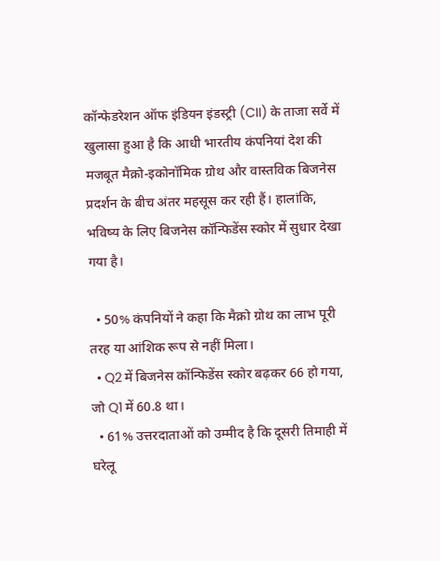कॉन्फेडरेशन ऑफ इंडियन इंडस्ट्री (CII) के ताजा सर्वे में खुलासा हुआ है कि आधी भारतीय कंपनियां देश की मजबूत मैक्रो-इकोनॉमिक ग्रोथ और वास्तविक बिजनेस प्रदर्शन के बीच अंतर महसूस कर रही हैं। हालांकि, भविष्य के लिए बिजनेस कॉन्फिडेंस स्कोर में सुधार देखा गया है।

  • 50% कंपनियों ने कहा कि मैक्रो ग्रोथ का लाभ पूरी तरह या आंशिक रूप से नहीं मिला।
  • Q2 में बिजनेस कॉन्फिडेंस स्कोर बढ़कर 66 हो गया, जो Q1 में 60.8 था।
  • 61% उत्तरदाताओं को उम्मीद है कि दूसरी तिमाही में घरेलू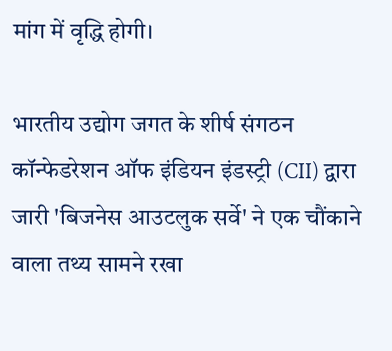मांग में वृद्धि होगी।

भारतीय उद्योग जगत के शीर्ष संगठन कॉन्फेडरेशन ऑफ इंडियन इंडस्ट्री (CII) द्वारा जारी 'बिजनेस आउटलुक सर्वे' ने एक चौंकाने वाला तथ्य सामने रखा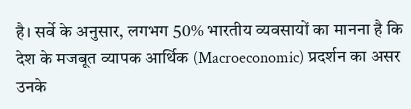है। सर्वे के अनुसार, लगभग 50% भारतीय व्यवसायों का मानना है कि देश के मजबूत व्यापक आर्थिक (Macroeconomic) प्रदर्शन का असर उनके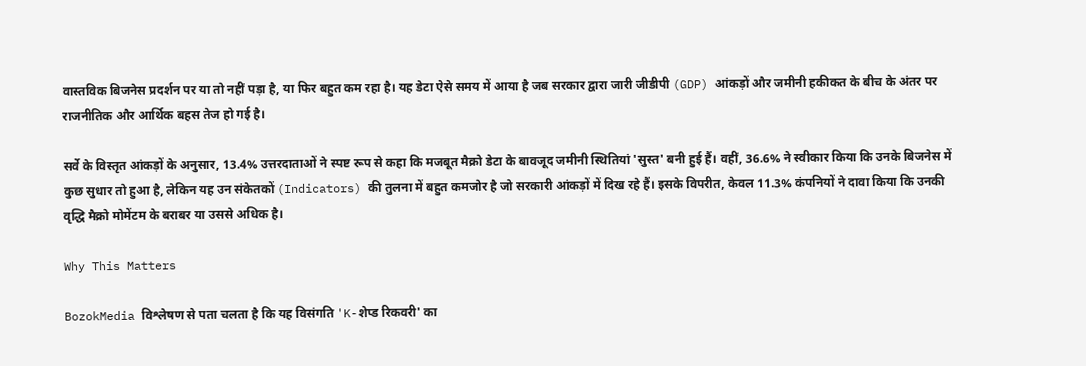वास्तविक बिजनेस प्रदर्शन पर या तो नहीं पड़ा है, या फिर बहुत कम रहा है। यह डेटा ऐसे समय में आया है जब सरकार द्वारा जारी जीडीपी (GDP) आंकड़ों और जमीनी हकीकत के बीच के अंतर पर राजनीतिक और आर्थिक बहस तेज हो गई है।

सर्वे के विस्तृत आंकड़ों के अनुसार, 13.4% उत्तरदाताओं ने स्पष्ट रूप से कहा कि मजबूत मैक्रो डेटा के बावजूद जमीनी स्थितियां 'सुस्त' बनी हुई हैं। वहीं, 36.6% ने स्वीकार किया कि उनके बिजनेस में कुछ सुधार तो हुआ है, लेकिन यह उन संकेतकों (Indicators) की तुलना में बहुत कमजोर है जो सरकारी आंकड़ों में दिख रहे हैं। इसके विपरीत, केवल 11.3% कंपनियों ने दावा किया कि उनकी वृद्धि मैक्रो मोमेंटम के बराबर या उससे अधिक है।

Why This Matters

BozokMedia विश्लेषण से पता चलता है कि यह विसंगति 'K-शेप्ड रिकवरी' का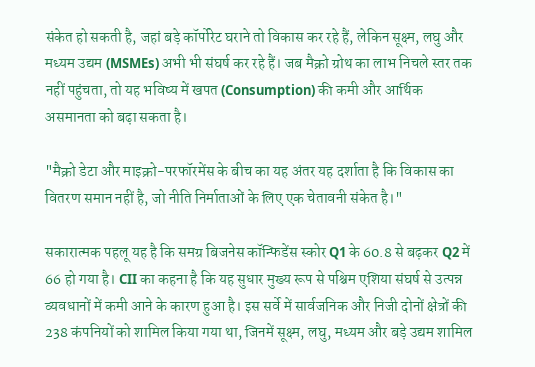संकेत हो सकती है, जहां बड़े कॉर्पोरेट घराने तो विकास कर रहे हैं, लेकिन सूक्ष्म, लघु और मध्यम उद्यम (MSMEs) अभी भी संघर्ष कर रहे हैं। जब मैक्रो ग्रोथ का लाभ निचले स्तर तक नहीं पहुंचता, तो यह भविष्य में खपत (Consumption) की कमी और आर्थिक असमानता को बढ़ा सकता है।

"मैक्रो डेटा और माइक्रो-परफॉरमेंस के बीच का यह अंतर यह दर्शाता है कि विकास का वितरण समान नहीं है, जो नीति निर्माताओं के लिए एक चेतावनी संकेत है।"

सकारात्मक पहलू यह है कि समग्र बिजनेस कॉन्फिडेंस स्कोर Q1 के 60.8 से बढ़कर Q2 में 66 हो गया है। CII का कहना है कि यह सुधार मुख्य रूप से पश्चिम एशिया संघर्ष से उत्पन्न व्यवधानों में कमी आने के कारण हुआ है। इस सर्वे में सार्वजनिक और निजी दोनों क्षेत्रों की 238 कंपनियों को शामिल किया गया था, जिनमें सूक्ष्म, लघु, मध्यम और बड़े उद्यम शामिल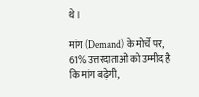थे।

मांग (Demand) के मोर्चे पर, 61% उत्तरदाताओं को उम्मीद है कि मांग बढ़ेगी,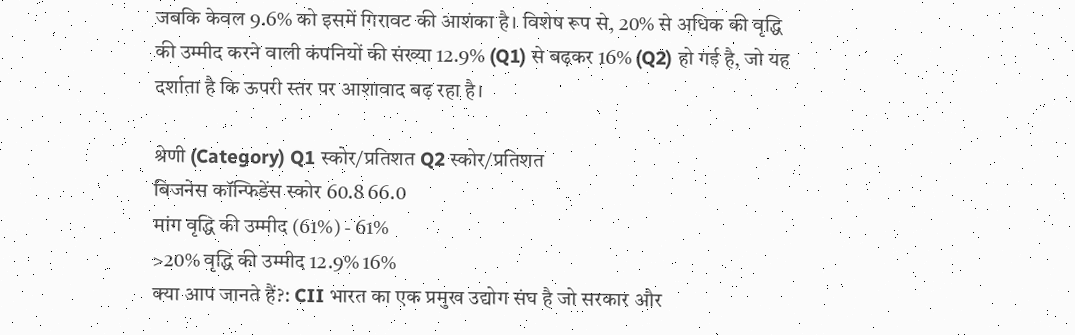जबकि केवल 9.6% को इसमें गिरावट की आशंका है। विशेष रूप से, 20% से अधिक की वृद्धि की उम्मीद करने वाली कंपनियों की संख्या 12.9% (Q1) से बढ़कर 16% (Q2) हो गई है, जो यह दर्शाता है कि ऊपरी स्तर पर आशावाद बढ़ रहा है।

श्रेणी (Category) Q1 स्कोर/प्रतिशत Q2 स्कोर/प्रतिशत
बिजनेस कॉन्फिडेंस स्कोर 60.8 66.0
मांग वृद्धि की उम्मीद (61%) - 61%
>20% वृद्धि की उम्मीद 12.9% 16%
क्या आप जानते हैं?: CII भारत का एक प्रमुख उद्योग संघ है जो सरकार और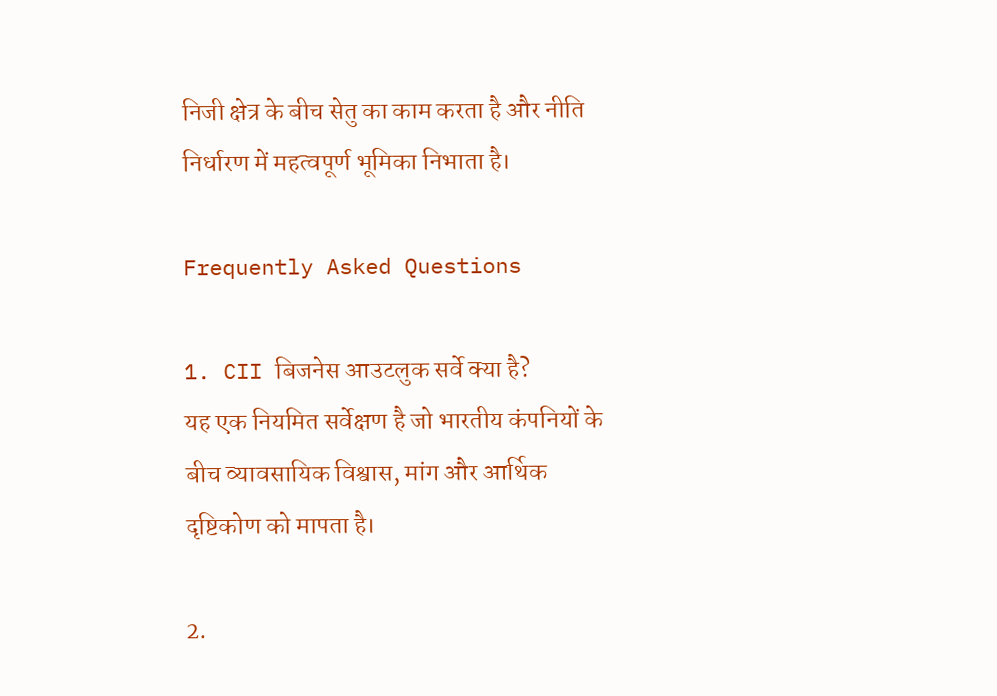निजी क्षेत्र के बीच सेतु का काम करता है और नीति निर्धारण में महत्वपूर्ण भूमिका निभाता है।

Frequently Asked Questions

1. CII बिजनेस आउटलुक सर्वे क्या है?
यह एक नियमित सर्वेक्षण है जो भारतीय कंपनियों के बीच व्यावसायिक विश्वास, मांग और आर्थिक दृष्टिकोण को मापता है।

2.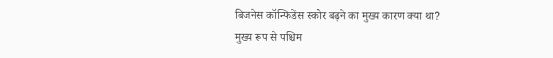बिजनेस कॉन्फिडेंस स्कोर बढ़ने का मुख्य कारण क्या था?
मुख्य रूप से पश्चिम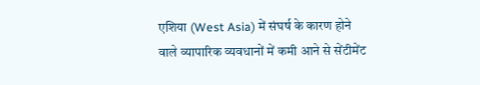एशिया (West Asia) में संघर्ष के कारण होने वाले व्यापारिक व्यवधानों में कमी आने से सेंटीमेंट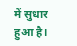में सुधार हुआ है।